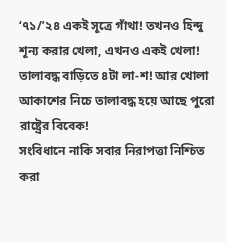‘৭১/’২৪ একই সূত্রে গাঁথা! তখনও হিন্দু শূন্য করার খেলা, এখনও একই খেলা! তালাবদ্ধ বাড়িতে ৪টা লা-শ! আর খোলা আকাশের নিচে তালাবদ্ধ হয়ে আছে পুরো রাষ্ট্রের বিবেক!
সংবিধানে নাকি সবার নিরাপত্তা নিশ্চিত করা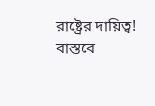রাষ্ট্রের দায়িত্ব! বাস্তবে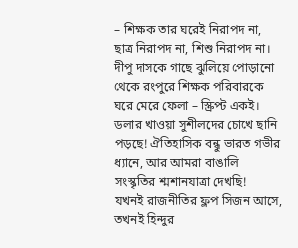– শিক্ষক তার ঘরেই নিরাপদ না, ছাত্র নিরাপদ না, শিশু নিরাপদ না। দীপু দাসকে গাছে ঝুলিয়ে পোড়ানো থেকে রংপুরে শিক্ষক পরিবারকে ঘরে মেরে ফেলা – স্ক্রিপ্ট একই।
ডলার খাওয়া সুশীলদের চোখে ছানি পড়ছে! ঐতিহাসিক বন্ধু ভারত গভীর ধ্যানে, আর আমরা বাঙালি সংস্কৃতির শ্মশানযাত্রা দেখছি!
যখনই রাজনীতির ফ্লপ সিজন আসে, তখনই হিন্দুর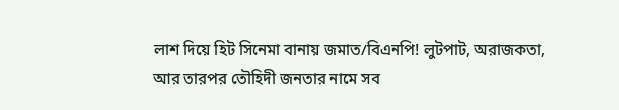লাশ দিয়ে হিট সিনেমা বানায় জমাত/বিএনপি! লুটপাট, অরাজকতা, আর তারপর তৌহিদী জনতার নামে সব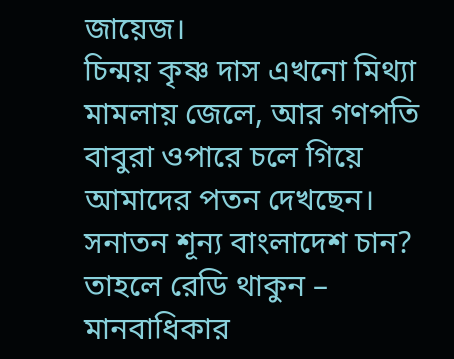জায়েজ।
চিন্ময় কৃষ্ণ দাস এখনো মিথ্যা মামলায় জেলে, আর গণপতি বাবুরা ওপারে চলে গিয়ে আমাদের পতন দেখছেন।
সনাতন শূন্য বাংলাদেশ চান?
তাহলে রেডি থাকুন – মানবাধিকার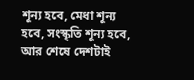শূন্য হবে, মেধা শূন্য হবে, সংস্কৃতি শূন্য হবে, আর শেষে দেশটাই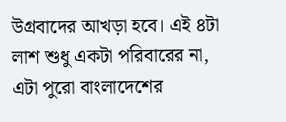উগ্রবাদের আখড়া হবে। এই ৪টা লাশ শুধু একটা পরিবারের না, এটা পুরো বাংলাদেশের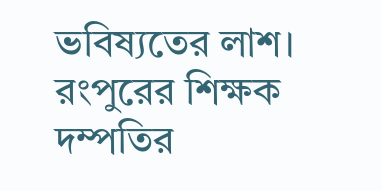ভবিষ্যতের লাশ।
রংপুরের শিক্ষক দম্পতির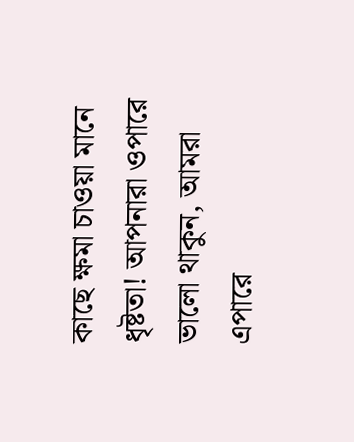কাছে ক্ষমা চাওয়া মানে ধৃষ্টতা! আপনারা ওপারে ভালো থাকুন, আমরা এপারে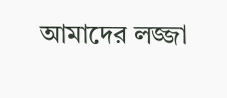আমাদের লজ্জা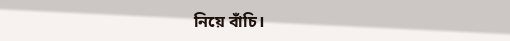নিয়ে বাঁচি।